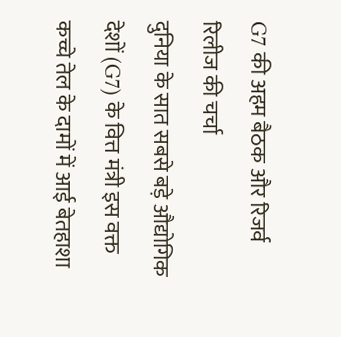G7 की अहम बैठक और रिजर्व रिलीज की चर्चा
दुनिया के सात सबसे बड़े औद्योगिक देशों (G7) के वित्त मंत्री इस वक्त कच्चे तेल के दामों में आई बेतहाशा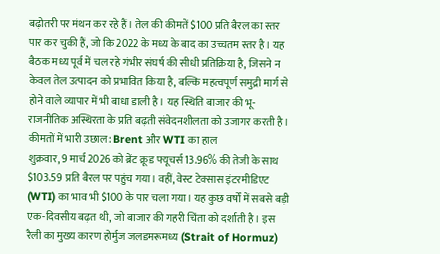बढ़ोतरी पर मंथन कर रहे हैं। तेल की कीमतें $100 प्रति बैरल का स्तर पार कर चुकी हैं, जो कि 2022 के मध्य के बाद का उच्चतम स्तर है। यह बैठक मध्य पूर्व में चल रहे गंभीर संघर्ष की सीधी प्रतिक्रिया है, जिसने न केवल तेल उत्पादन को प्रभावित किया है, बल्कि महत्वपूर्ण समुद्री मार्ग से होने वाले व्यापार में भी बाधा डाली है। यह स्थिति बाजार की भू-राजनीतिक अस्थिरता के प्रति बढ़ती संवेदनशीलता को उजागर करती है।
कीमतों में भारी उछाल: Brent और WTI का हाल
शुक्रवार, 9 मार्च 2026 को ब्रेंट क्रूड फ्यूचर्स 13.96% की तेजी के साथ $103.59 प्रति बैरल पर पहुंच गया। वहीं, वेस्ट टेक्सास इंटरमीडिएट (WTI) का भाव भी $100 के पार चला गया। यह कुछ वर्षों में सबसे बड़ी एक-दिवसीय बढ़त थी, जो बाजार की गहरी चिंता को दर्शाती है। इस रैली का मुख्य कारण होर्मुज जलडमरूमध्य (Strait of Hormuz)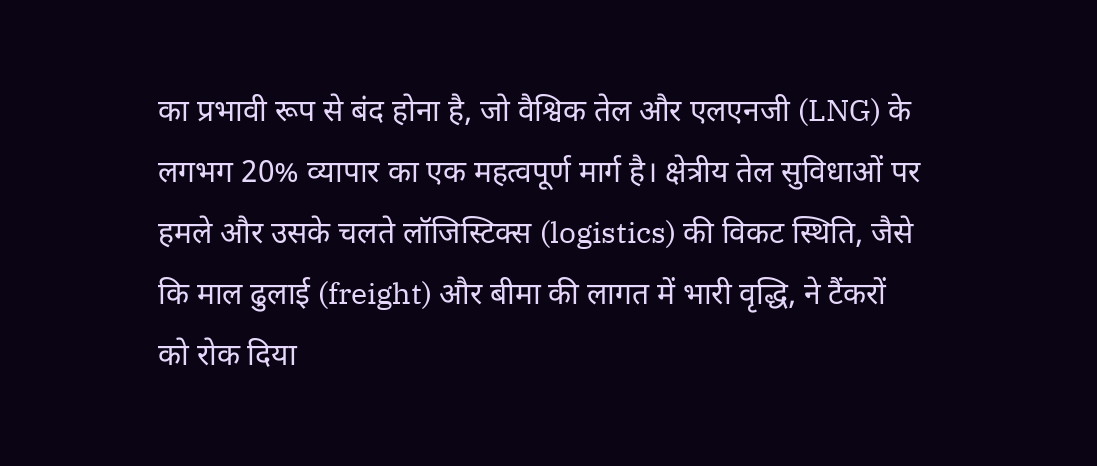का प्रभावी रूप से बंद होना है, जो वैश्विक तेल और एलएनजी (LNG) के लगभग 20% व्यापार का एक महत्वपूर्ण मार्ग है। क्षेत्रीय तेल सुविधाओं पर हमले और उसके चलते लॉजिस्टिक्स (logistics) की विकट स्थिति, जैसे कि माल ढुलाई (freight) और बीमा की लागत में भारी वृद्धि, ने टैंकरों को रोक दिया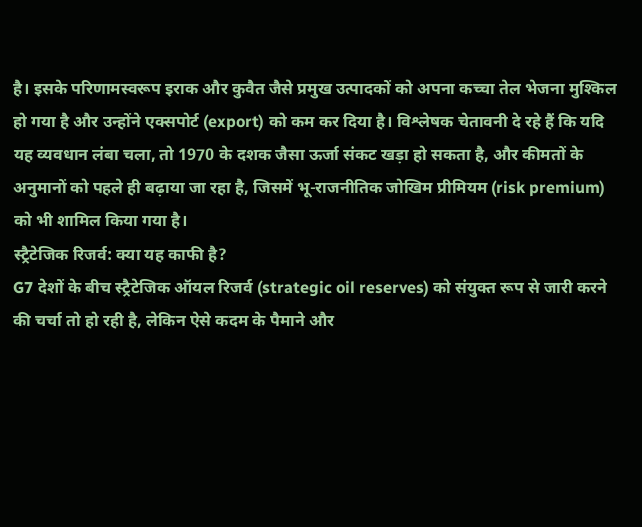है। इसके परिणामस्वरूप इराक और कुवैत जैसे प्रमुख उत्पादकों को अपना कच्चा तेल भेजना मुश्किल हो गया है और उन्होंने एक्सपोर्ट (export) को कम कर दिया है। विश्लेषक चेतावनी दे रहे हैं कि यदि यह व्यवधान लंबा चला, तो 1970 के दशक जैसा ऊर्जा संकट खड़ा हो सकता है, और कीमतों के अनुमानों को पहले ही बढ़ाया जा रहा है, जिसमें भू-राजनीतिक जोखिम प्रीमियम (risk premium) को भी शामिल किया गया है।
स्ट्रैटेजिक रिजर्व: क्या यह काफी है?
G7 देशों के बीच स्ट्रैटेजिक ऑयल रिजर्व (strategic oil reserves) को संयुक्त रूप से जारी करने की चर्चा तो हो रही है, लेकिन ऐसे कदम के पैमाने और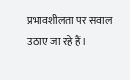प्रभावशीलता पर सवाल उठाए जा रहे हैं।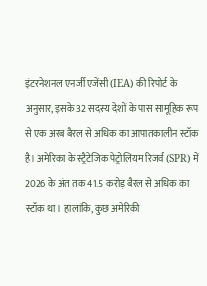इंटरनेशनल एनर्जी एजेंसी (IEA) की रिपोर्ट के अनुसार, इसके 32 सदस्य देशों के पास सामूहिक रूप से एक अरब बैरल से अधिक का आपातकालीन स्टॉक है। अमेरिका के स्ट्रैटेजिक पेट्रोलियम रिजर्व (SPR) में 2026 के अंत तक 41.5 करोड़ बैरल से अधिक का स्टॉक था। हालांकि, कुछ अमेरिकी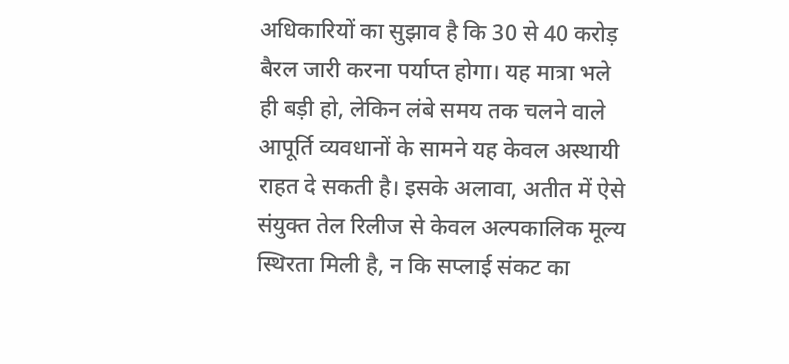अधिकारियों का सुझाव है कि 30 से 40 करोड़ बैरल जारी करना पर्याप्त होगा। यह मात्रा भले ही बड़ी हो, लेकिन लंबे समय तक चलने वाले आपूर्ति व्यवधानों के सामने यह केवल अस्थायी राहत दे सकती है। इसके अलावा, अतीत में ऐसे संयुक्त तेल रिलीज से केवल अल्पकालिक मूल्य स्थिरता मिली है, न कि सप्लाई संकट का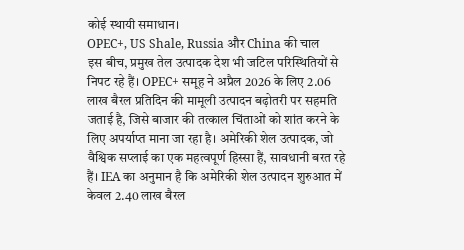कोई स्थायी समाधान।
OPEC+, US Shale, Russia और China की चाल
इस बीच, प्रमुख तेल उत्पादक देश भी जटिल परिस्थितियों से निपट रहे हैं। OPEC+ समूह ने अप्रैल 2026 के लिए 2.06 लाख बैरल प्रतिदिन की मामूली उत्पादन बढ़ोतरी पर सहमति जताई है, जिसे बाजार की तत्काल चिंताओं को शांत करने के लिए अपर्याप्त माना जा रहा है। अमेरिकी शेल उत्पादक, जो वैश्विक सप्लाई का एक महत्वपूर्ण हिस्सा हैं, सावधानी बरत रहे हैं। IEA का अनुमान है कि अमेरिकी शेल उत्पादन शुरुआत में केवल 2.40 लाख बैरल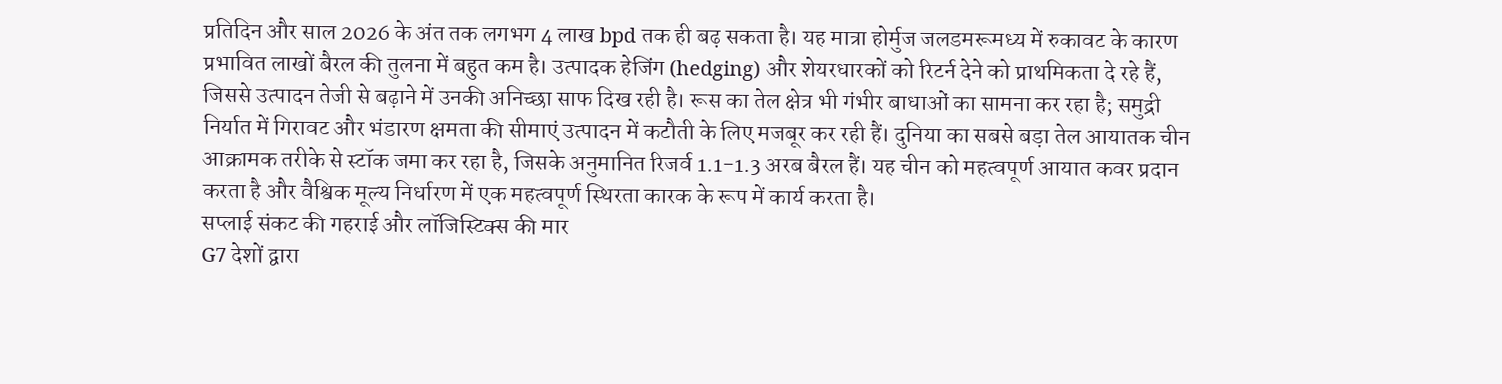प्रतिदिन और साल 2026 के अंत तक लगभग 4 लाख bpd तक ही बढ़ सकता है। यह मात्रा होर्मुज जलडमरूमध्य में रुकावट के कारण प्रभावित लाखों बैरल की तुलना में बहुत कम है। उत्पादक हेजिंग (hedging) और शेयरधारकों को रिटर्न देने को प्राथमिकता दे रहे हैं, जिससे उत्पादन तेजी से बढ़ाने में उनकी अनिच्छा साफ दिख रही है। रूस का तेल क्षेत्र भी गंभीर बाधाओं का सामना कर रहा है; समुद्री निर्यात में गिरावट और भंडारण क्षमता की सीमाएं उत्पादन में कटौती के लिए मजबूर कर रही हैं। दुनिया का सबसे बड़ा तेल आयातक चीन आक्रामक तरीके से स्टॉक जमा कर रहा है, जिसके अनुमानित रिजर्व 1.1-1.3 अरब बैरल हैं। यह चीन को महत्वपूर्ण आयात कवर प्रदान करता है और वैश्विक मूल्य निर्धारण में एक महत्वपूर्ण स्थिरता कारक के रूप में कार्य करता है।
सप्लाई संकट की गहराई और लॉजिस्टिक्स की मार
G7 देशों द्वारा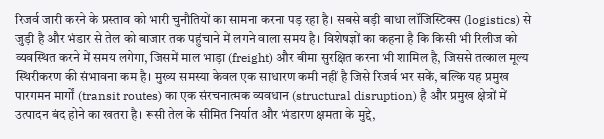रिजर्व जारी करने के प्रस्ताव को भारी चुनौतियों का सामना करना पड़ रहा है। सबसे बड़ी बाधा लॉजिस्टिक्स (logistics) से जुड़ी है और भंडार से तेल को बाजार तक पहुंचाने में लगने वाला समय है। विशेषज्ञों का कहना है कि किसी भी रिलीज को व्यवस्थित करने में समय लगेगा, जिसमें माल भाड़ा (freight) और बीमा सुरक्षित करना भी शामिल है, जिससे तत्काल मूल्य स्थिरीकरण की संभावना कम है। मुख्य समस्या केवल एक साधारण कमी नहीं है जिसे रिजर्व भर सकें, बल्कि यह प्रमुख पारगमन मार्गों (transit routes) का एक संरचनात्मक व्यवधान (structural disruption) है और प्रमुख क्षेत्रों में उत्पादन बंद होने का खतरा है। रूसी तेल के सीमित निर्यात और भंडारण क्षमता के मुद्दे,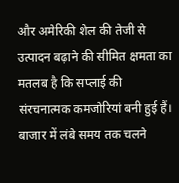और अमेरिकी शेल की तेजी से उत्पादन बढ़ाने की सीमित क्षमता का मतलब है कि सप्लाई की संरचनात्मक कमजोरियां बनी हुई हैं। बाजार में लंबे समय तक चलने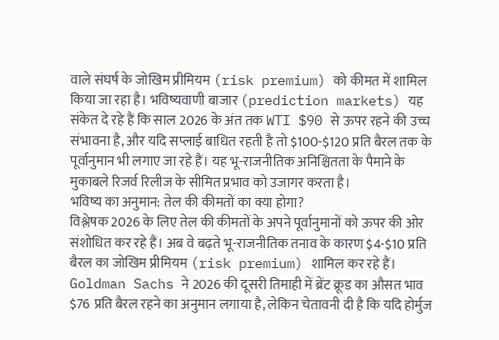वाले संघर्ष के जोखिम प्रीमियम (risk premium) को कीमत में शामिल किया जा रहा है। भविष्यवाणी बाजार (prediction markets) यह संकेत दे रहे हैं कि साल 2026 के अंत तक WTI $90 से ऊपर रहने की उच्च संभावना है, और यदि सप्लाई बाधित रहती है तो $100-$120 प्रति बैरल तक के पूर्वानुमान भी लगाए जा रहे हैं। यह भू-राजनीतिक अनिश्चितता के पैमाने के मुकाबले रिजर्व रिलीज के सीमित प्रभाव को उजागर करता है।
भविष्य का अनुमान: तेल की कीमतों का क्या होगा?
विश्लेषक 2026 के लिए तेल की कीमतों के अपने पूर्वानुमानों को ऊपर की ओर संशोधित कर रहे हैं। अब वे बढ़ते भू-राजनीतिक तनाव के कारण $4-$10 प्रति बैरल का जोखिम प्रीमियम (risk premium) शामिल कर रहे हैं। Goldman Sachs ने 2026 की दूसरी तिमाही में ब्रेंट क्रूड का औसत भाव $76 प्रति बैरल रहने का अनुमान लगाया है, लेकिन चेतावनी दी है कि यदि होर्मुज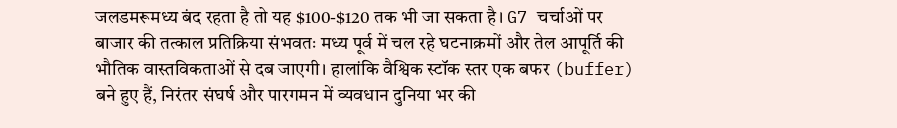जलडमरूमध्य बंद रहता है तो यह $100-$120 तक भी जा सकता है। G7 चर्चाओं पर बाजार की तत्काल प्रतिक्रिया संभवतः मध्य पूर्व में चल रहे घटनाक्रमों और तेल आपूर्ति की भौतिक वास्तविकताओं से दब जाएगी। हालांकि वैश्विक स्टॉक स्तर एक बफर (buffer) बने हुए हैं, निरंतर संघर्ष और पारगमन में व्यवधान दुनिया भर की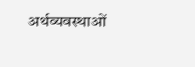अर्थव्यवस्थाओं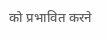को प्रभावित करने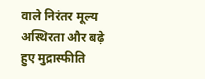वाले निरंतर मूल्य अस्थिरता और बढ़े हुए मुद्रास्फीति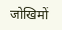जोखिमों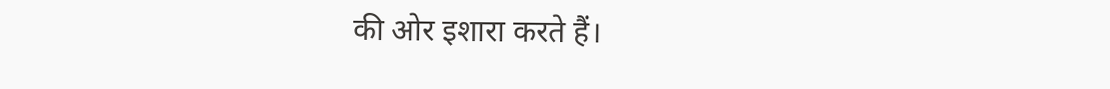की ओर इशारा करते हैं।